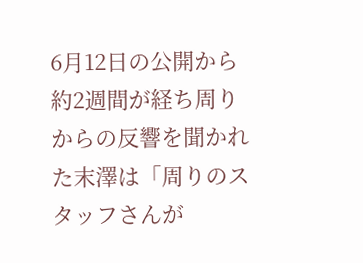6月12日の公開から約2週間が経ち周りからの反響を聞かれた末澤は「周りのスタッフさんが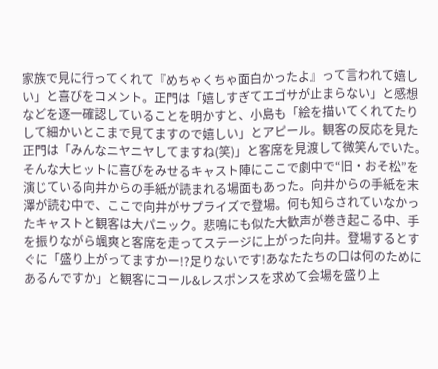家族で見に行ってくれて『めちゃくちゃ面白かったよ』って言われて嬉しい」と喜びをコメント。正門は「嬉しすぎてエゴサが止まらない」と感想などを逐一確認していることを明かすと、小島も「絵を描いてくれてたりして細かいとこまで見てますので嬉しい」とアピール。観客の反応を見た正門は「みんなニヤニヤしてますね(笑)」と客席を見渡して微笑んでいた。
そんな大ヒットに喜びをみせるキャスト陣にここで劇中で“旧・おそ松”を演じている向井からの手紙が読まれる場面もあった。向井からの手紙を末澤が読む中で、ここで向井がサプライズで登場。何も知らされていなかったキャストと観客は大パニック。悲鳴にも似た大歓声が巻き起こる中、手を振りながら颯爽と客席を走ってステージに上がった向井。登場するとすぐに「盛り上がってますかー!?足りないです!あなたたちの口は何のためにあるんですか」と観客にコール&レスポンスを求めて会場を盛り上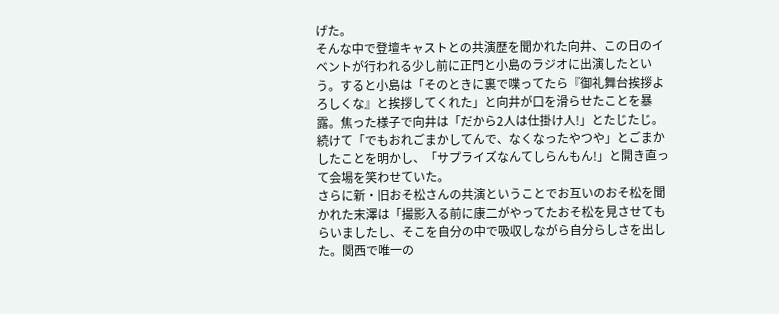げた。
そんな中で登壇キャストとの共演歴を聞かれた向井、この日のイベントが行われる少し前に正門と小島のラジオに出演したという。すると小島は「そのときに裏で喋ってたら『御礼舞台挨拶よろしくな』と挨拶してくれた」と向井が口を滑らせたことを暴露。焦った様子で向井は「だから2人は仕掛け人!」とたじたじ。続けて「でもおれごまかしてんで、なくなったやつや」とごまかしたことを明かし、「サプライズなんてしらんもん!」と開き直って会場を笑わせていた。
さらに新・旧おそ松さんの共演ということでお互いのおそ松を聞かれた末澤は「撮影入る前に康二がやってたおそ松を見させてもらいましたし、そこを自分の中で吸収しながら自分らしさを出した。関西で唯一の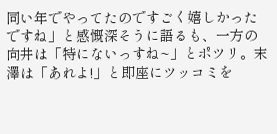同い年でやってたのですごく嬉しかったですね」と感慨深そうに語るも、一方の向井は「特にないっすね~」とポツリ。末澤は「あれよ!」と即座にツッコミを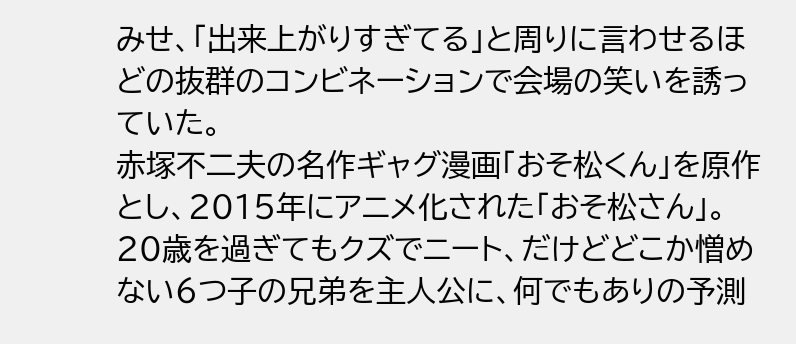みせ、「出来上がりすぎてる」と周りに言わせるほどの抜群のコンビネーションで会場の笑いを誘っていた。
赤塚不二夫の名作ギャグ漫画「おそ松くん」を原作とし、2015年にアニメ化された「おそ松さん」。20歳を過ぎてもクズでニート、だけどどこか憎めない6つ子の兄弟を主人公に、何でもありの予測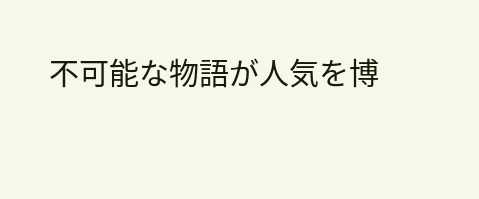不可能な物語が人気を博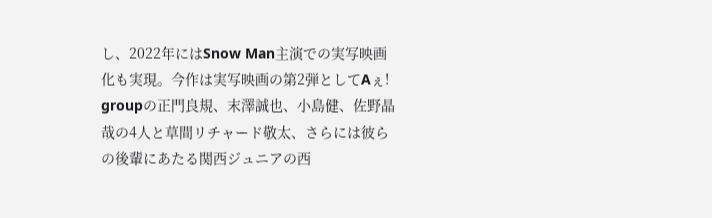し、2022年にはSnow Man主演での実写映画化も実現。今作は実写映画の第2弾としてAぇ! groupの正門良規、末澤誠也、小島健、佐野晶哉の4人と草間リチャード敬太、さらには彼らの後輩にあたる関西ジュニアの西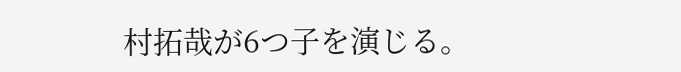村拓哉が6つ子を演じる。